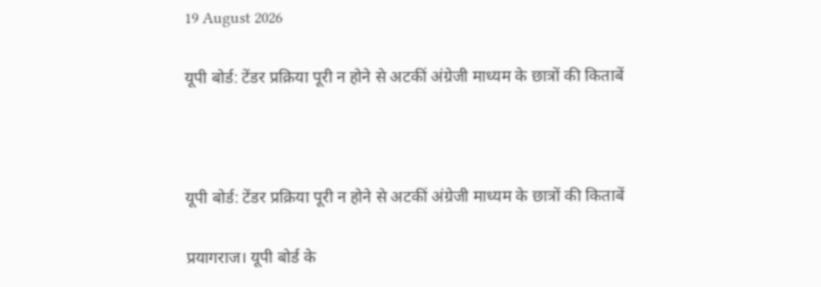19 August 2026

यूपी बोर्ड: टेंडर प्रक्रिया पूरी न होने से अटकीं अंग्रेजी माध्यम के छात्रों की किताबें



यूपी बोर्ड: टेंडर प्रक्रिया पूरी न होने से अटकीं अंग्रेजी माध्यम के छात्रों की किताबें

प्रयागराज। यूपी बोर्ड के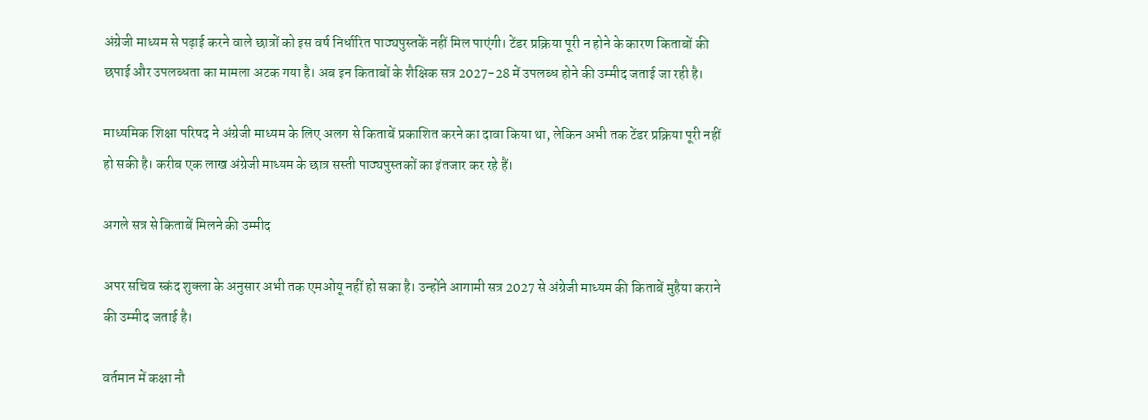अंग्रेजी माध्यम से पढ़ाई करने वाले छात्रों को इस वर्ष निर्धारित पाठ्यपुस्तकें नहीं मिल पाएंगी। टेंडर प्रक्रिया पूरी न होने के कारण किताबों की छपाई और उपलब्धता का मामला अटक गया है। अब इन किताबों के शैक्षिक सत्र 2027-28 में उपलब्ध होने की उम्मीद जताई जा रही है।

माध्यमिक शिक्षा परिषद ने अंग्रेजी माध्यम के लिए अलग से किताबें प्रकाशित करने का दावा किया था, लेकिन अभी तक टेंडर प्रक्रिया पूरी नहीं हो सकी है। करीब एक लाख अंग्रेजी माध्यम के छात्र सस्ती पाठ्यपुस्तकों का इंतजार कर रहे हैं।

अगले सत्र से किताबें मिलने की उम्मीद

अपर सचिव स्कंद शुक्ला के अनुसार अभी तक एमओयू नहीं हो सका है। उन्होंने आगामी सत्र 2027 से अंग्रेजी माध्यम की किताबें मुहैया कराने की उम्मीद जताई है।

वर्तमान में कक्षा नौ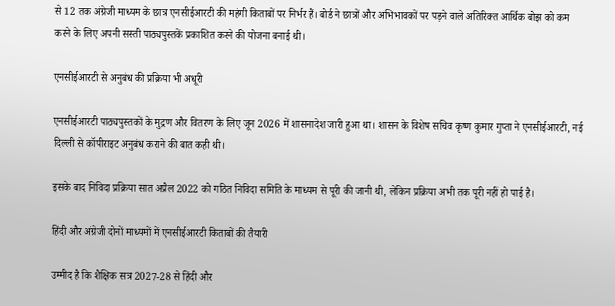से 12 तक अंग्रेजी माध्यम के छात्र एनसीईआरटी की महंगी किताबों पर निर्भर हैं। बोर्ड ने छात्रों और अभिभावकों पर पड़ने वाले अतिरिक्त आर्थिक बोझ को कम करने के लिए अपनी सस्ती पाठ्यपुस्तकें प्रकाशित करने की योजना बनाई थी।

एनसीईआरटी से अनुबंध की प्रक्रिया भी अधूरी

एनसीईआरटी पाठ्यपुस्तकों के मुद्रण और वितरण के लिए जून 2026 में शासनादेश जारी हुआ था। शासन के विशेष सचिव कृष्ण कुमार गुप्ता ने एनसीईआरटी, नई दिल्ली से कॉपीराइट अनुबंध कराने की बात कही थी।

इसके बाद निविदा प्रक्रिया सात अप्रैल 2022 को गठित निविदा समिति के माध्यम से पूरी की जानी थी, लेकिन प्रक्रिया अभी तक पूरी नहीं हो पाई है।

हिंदी और अंग्रेजी दोनों माध्यमों में एनसीईआरटी किताबों की तैयारी

उम्मीद है कि शैक्षिक सत्र 2027-28 से हिंदी और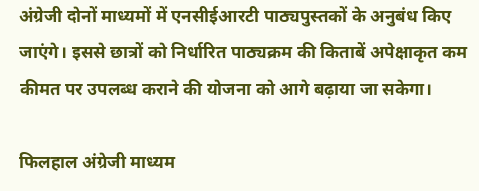अंग्रेजी दोनों माध्यमों में एनसीईआरटी पाठ्यपुस्तकों के अनुबंध किए जाएंगे। इससे छात्रों को निर्धारित पाठ्यक्रम की किताबें अपेक्षाकृत कम कीमत पर उपलब्ध कराने की योजना को आगे बढ़ाया जा सकेगा।

फिलहाल अंग्रेजी माध्यम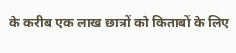के करीब एक लाख छात्रों को किताबों के लिए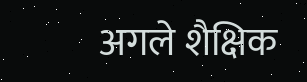अगले शैक्षिक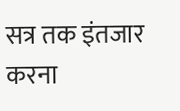सत्र तक इंतजार करना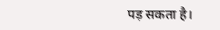पड़ सकता है।